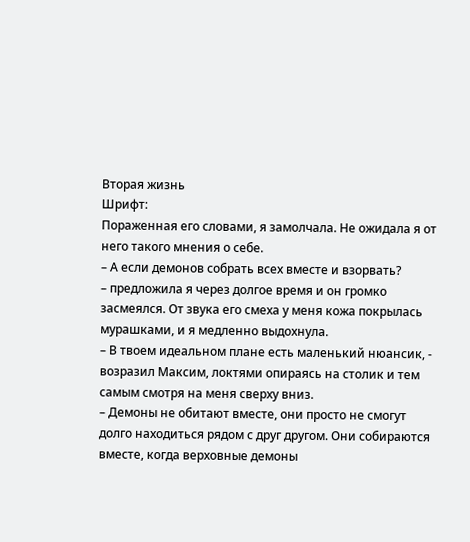Вторая жизнь
Шрифт:
Пораженная его словами, я замолчала. Не ожидала я от него такого мнения о себе.
– А если демонов собрать всех вместе и взорвать?
– предложила я через долгое время и он громко засмеялся. От звука его смеха у меня кожа покрылась мурашками, и я медленно выдохнула.
– В твоем идеальном плане есть маленький нюансик, - возразил Максим, локтями опираясь на столик и тем самым смотря на меня сверху вниз.
– Демоны не обитают вместе, они просто не смогут долго находиться рядом с друг другом. Они собираются вместе, когда верховные демоны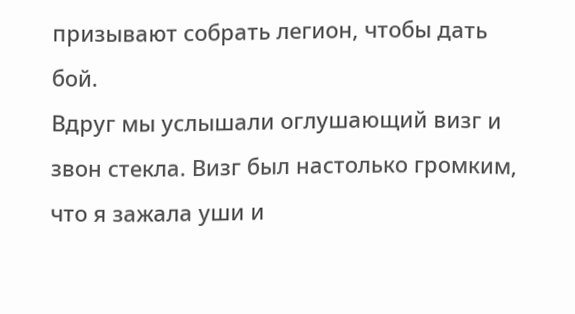призывают собрать легион, чтобы дать бой.
Вдруг мы услышали оглушающий визг и звон стекла. Визг был настолько громким, что я зажала уши и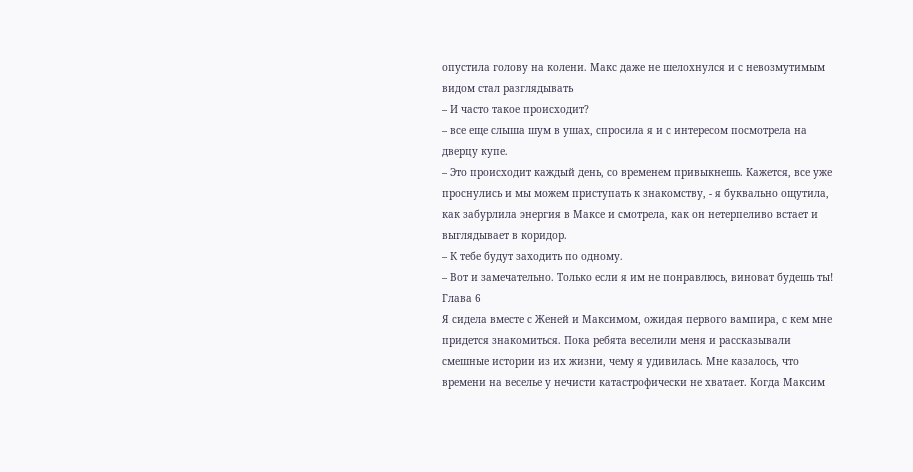опустила голову на колени. Макс даже не шелохнулся и с невозмутимым видом стал разглядывать
– И часто такое происходит?
– все еще слыша шум в ушах, спросила я и с интересом посмотрела на дверцу купе.
– Это происходит каждый день, со временем привыкнешь. Кажется, все уже проснулись и мы можем приступать к знакомству, - я буквально ощутила, как забурлила энергия в Максе и смотрела, как он нетерпеливо встает и выглядывает в коридор.
– К тебе будут заходить по одному.
– Вот и замечательно. Только если я им не понравлюсь, виноват будешь ты!
Глава 6
Я сидела вместе с Женей и Максимом, ожидая первого вампира, с кем мне придется знакомиться. Пока ребята веселили меня и рассказывали смешные истории из их жизни, чему я удивилась. Мне казалось, что времени на веселье у нечисти катастрофически не хватает. Когда Максим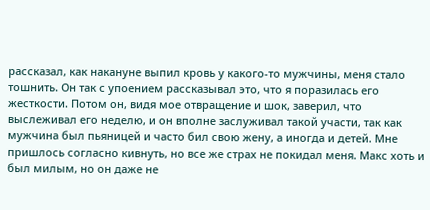рассказал, как накануне выпил кровь у какого-то мужчины, меня стало тошнить. Он так с упоением рассказывал это, что я поразилась его жесткости. Потом он, видя мое отвращение и шок, заверил, что выслеживал его неделю, и он вполне заслуживал такой участи, так как мужчина был пьяницей и часто бил свою жену, а иногда и детей. Мне пришлось согласно кивнуть, но все же страх не покидал меня. Макс хоть и был милым, но он даже не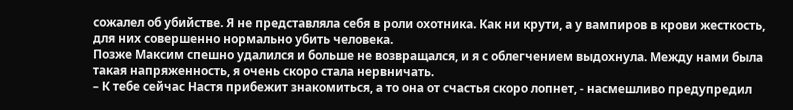сожалел об убийстве. Я не представляла себя в роли охотника. Как ни крути, а у вампиров в крови жесткость, для них совершенно нормально убить человека.
Позже Максим спешно удалился и больше не возвращался, и я с облегчением выдохнула. Между нами была такая напряженность, я очень скоро стала нервничать.
– К тебе сейчас Настя прибежит знакомиться, а то она от счастья скоро лопнет, - насмешливо предупредил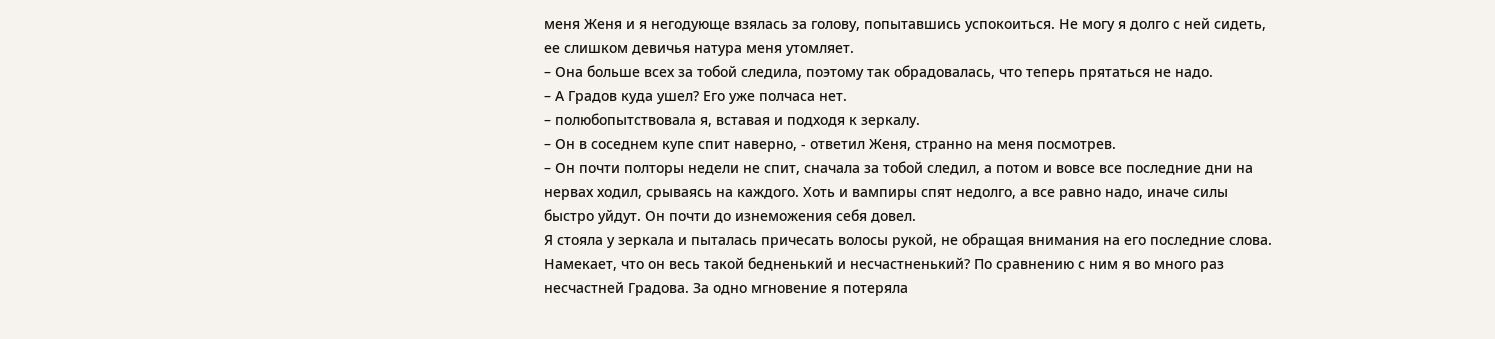меня Женя и я негодующе взялась за голову, попытавшись успокоиться. Не могу я долго с ней сидеть, ее слишком девичья натура меня утомляет.
– Она больше всех за тобой следила, поэтому так обрадовалась, что теперь прятаться не надо.
– А Градов куда ушел? Его уже полчаса нет.
– полюбопытствовала я, вставая и подходя к зеркалу.
– Он в соседнем купе спит наверно, - ответил Женя, странно на меня посмотрев.
– Он почти полторы недели не спит, сначала за тобой следил, а потом и вовсе все последние дни на нервах ходил, срываясь на каждого. Хоть и вампиры спят недолго, а все равно надо, иначе силы быстро уйдут. Он почти до изнеможения себя довел.
Я стояла у зеркала и пыталась причесать волосы рукой, не обращая внимания на его последние слова. Намекает, что он весь такой бедненький и несчастненький? По сравнению с ним я во много раз несчастней Градова. За одно мгновение я потеряла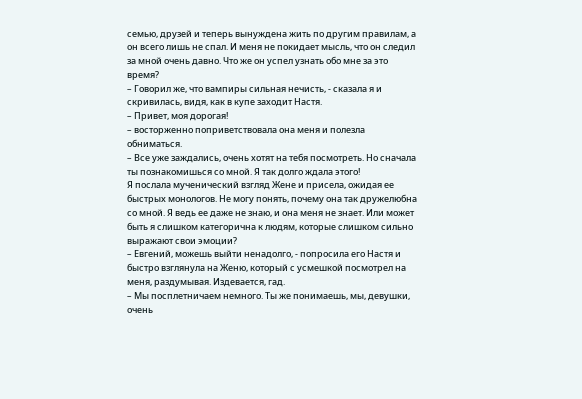семью, друзей и теперь вынуждена жить по другим правилам, а он всего лишь не спал. И меня не покидает мысль, что он следил за мной очень давно. Что же он успел узнать обо мне за это время?
– Говорил же, что вампиры сильная нечисть, - сказала я и скривилась, видя, как в купе заходит Настя.
– Привет, моя дорогая!
– восторженно поприветствовала она меня и полезла обниматься.
– Все уже заждались, очень хотят на тебя посмотреть. Но сначала ты познакомишься со мной. Я так долго ждала этого!
Я послала мученический взгляд Жене и присела, ожидая ее быстрых монологов. Не могу понять, почему она так дружелюбна со мной. Я ведь ее даже не знаю, и она меня не знает. Или может быть я слишком категорична к людям, которые слишком сильно выражают свои эмоции?
– Евгений, можешь выйти ненадолго, - попросила его Настя и быстро взглянула на Женю, который с усмешкой посмотрел на меня, раздумывая. Издевается, гад.
– Мы посплетничаем немного. Ты же понимаешь, мы, девушки, очень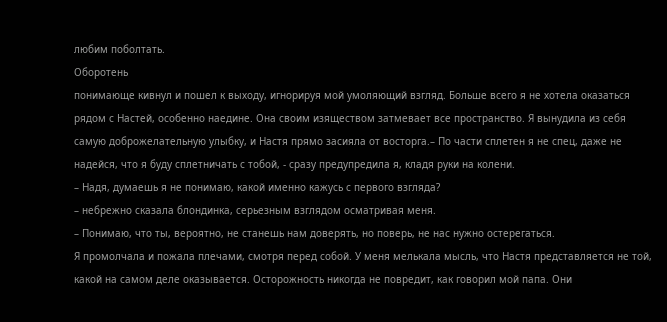любим поболтать.
Оборотень
понимающе кивнул и пошел к выходу, игнорируя мой умоляющий взгляд. Больше всего я не хотела оказаться рядом с Настей, особенно наедине. Она своим изяществом затмевает все пространство. Я вынудила из себя самую доброжелательную улыбку, и Настя прямо засияла от восторга.– По части сплетен я не спец, даже не надейся, что я буду сплетничать с тобой, - сразу предупредила я, кладя руки на колени.
– Надя, думаешь я не понимаю, какой именно кажусь с первого взгляда?
– небрежно сказала блондинка, серьезным взглядом осматривая меня.
– Понимаю, что ты, вероятно, не станешь нам доверять, но поверь, не нас нужно остерегаться.
Я промолчала и пожала плечами, смотря перед собой. У меня мелькала мысль, что Настя представляется не той, какой на самом деле оказывается. Осторожность никогда не повредит, как говорил мой папа. Они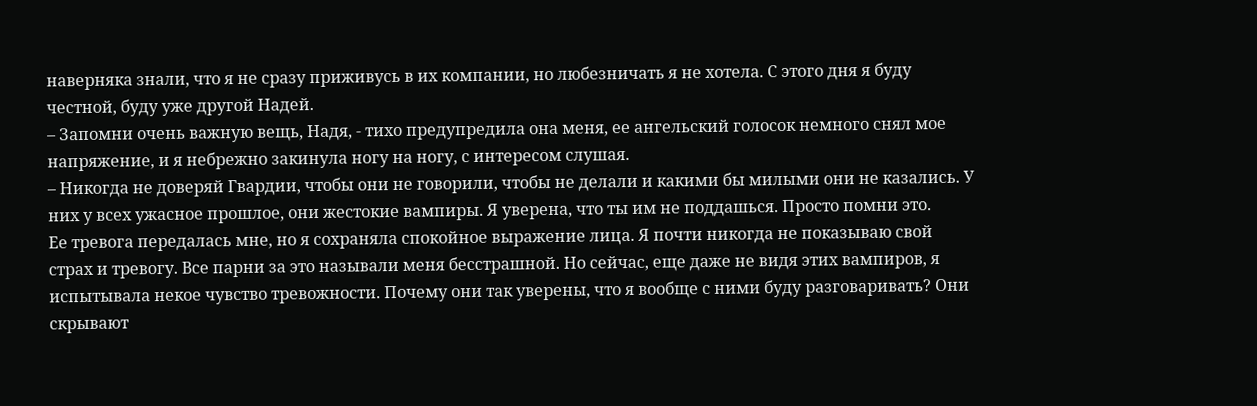наверняка знали, что я не сразу приживусь в их компании, но любезничать я не хотела. С этого дня я буду честной, буду уже другой Надей.
– Запомни очень важную вещь, Надя, - тихо предупредила она меня, ее ангельский голосок немного снял мое напряжение, и я небрежно закинула ногу на ногу, с интересом слушая.
– Никогда не доверяй Гвардии, чтобы они не говорили, чтобы не делали и какими бы милыми они не казались. У них у всех ужасное прошлое, они жестокие вампиры. Я уверена, что ты им не поддашься. Просто помни это.
Ее тревога передалась мне, но я сохраняла спокойное выражение лица. Я почти никогда не показываю свой страх и тревогу. Все парни за это называли меня бесстрашной. Но сейчас, еще даже не видя этих вампиров, я испытывала некое чувство тревожности. Почему они так уверены, что я вообще с ними буду разговаривать? Они скрывают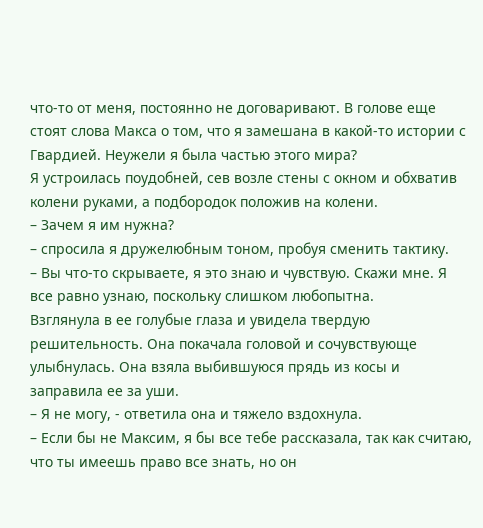что-то от меня, постоянно не договаривают. В голове еще стоят слова Макса о том, что я замешана в какой-то истории с Гвардией. Неужели я была частью этого мира?
Я устроилась поудобней, сев возле стены с окном и обхватив колени руками, а подбородок положив на колени.
– Зачем я им нужна?
– спросила я дружелюбным тоном, пробуя сменить тактику.
– Вы что-то скрываете, я это знаю и чувствую. Скажи мне. Я все равно узнаю, поскольку слишком любопытна.
Взглянула в ее голубые глаза и увидела твердую решительность. Она покачала головой и сочувствующе улыбнулась. Она взяла выбившуюся прядь из косы и заправила ее за уши.
– Я не могу, - ответила она и тяжело вздохнула.
– Если бы не Максим, я бы все тебе рассказала, так как считаю, что ты имеешь право все знать, но он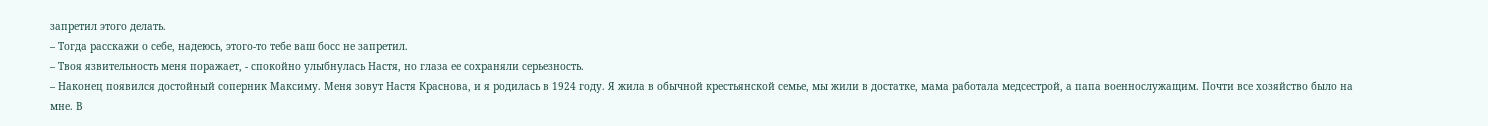запретил этого делать.
– Тогда расскажи о себе, надеюсь, этого-то тебе ваш босс не запретил.
– Твоя язвительность меня поражает, - спокойно улыбнулась Настя, но глаза ее сохраняли серьезность.
– Наконец появился достойный соперник Максиму. Меня зовут Настя Краснова, и я родилась в 1924 году. Я жила в обычной крестьянской семье, мы жили в достатке, мама работала медсестрой, а папа военнослужащим. Почти все хозяйство было на мне. В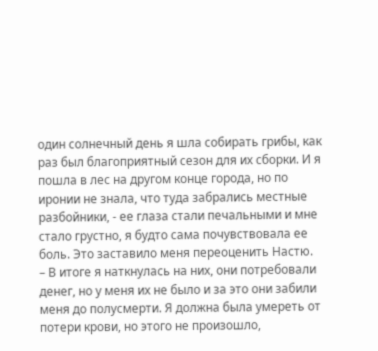один солнечный день я шла собирать грибы, как раз был благоприятный сезон для их сборки. И я пошла в лес на другом конце города, но по иронии не знала, что туда забрались местные разбойники, - ее глаза стали печальными и мне стало грустно, я будто сама почувствовала ее боль. Это заставило меня переоценить Настю.
– В итоге я наткнулась на них, они потребовали денег, но у меня их не было и за это они забили меня до полусмерти. Я должна была умереть от потери крови, но этого не произошло,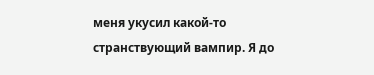меня укусил какой-то странствующий вампир. Я до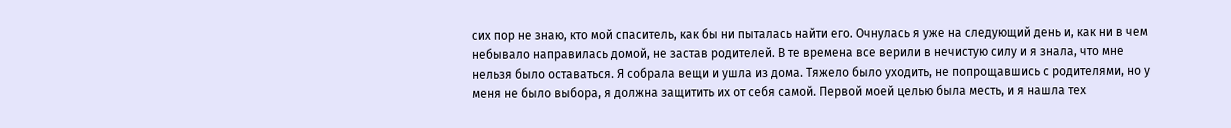сих пор не знаю, кто мой спаситель, как бы ни пыталась найти его. Очнулась я уже на следующий день и, как ни в чем небывало направилась домой, не застав родителей. В те времена все верили в нечистую силу и я знала, что мне нельзя было оставаться. Я собрала вещи и ушла из дома. Тяжело было уходить, не попрощавшись с родителями, но у меня не было выбора, я должна защитить их от себя самой. Первой моей целью была месть, и я нашла тех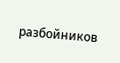разбойников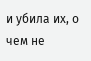и убила их, о чем не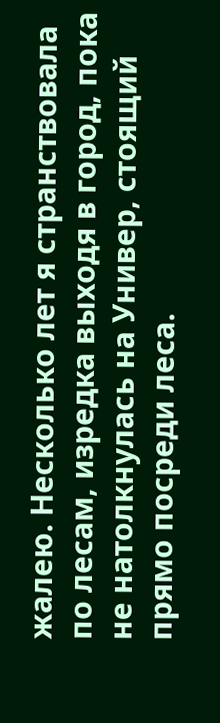жалею. Несколько лет я странствовала по лесам, изредка выходя в город, пока не натолкнулась на Универ, стоящий прямо посреди леса.